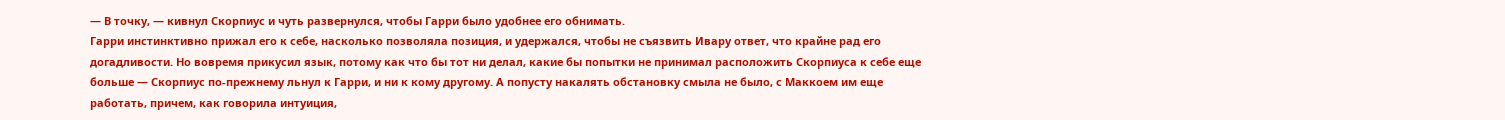— В точку, — кивнул Скорпиус и чуть развернулся, чтобы Гарри было удобнее его обнимать.
Гарри инстинктивно прижал его к себе, насколько позволяла позиция, и удержался, чтобы не съязвить Ивару ответ, что крайне рад его догадливости. Но вовремя прикусил язык, потому как что бы тот ни делал, какие бы попытки не принимал расположить Скорпиуса к себе еще больше — Скорпиус по-прежнему льнул к Гарри, и ни к кому другому. А попусту накалять обстановку смыла не было, с Маккоем им еще работать, причем, как говорила интуиция,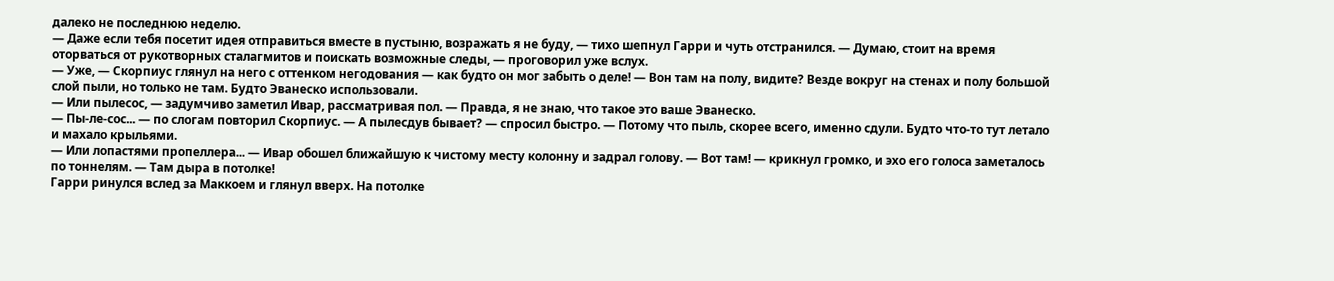далеко не последнюю неделю.
— Даже если тебя посетит идея отправиться вместе в пустыню, возражать я не буду, — тихо шепнул Гарри и чуть отстранился. — Думаю, стоит на время оторваться от рукотворных сталагмитов и поискать возможные следы, — проговорил уже вслух.
— Уже, — Скорпиус глянул на него с оттенком негодования — как будто он мог забыть о деле! — Вон там на полу, видите? Везде вокруг на стенах и полу большой слой пыли, но только не там. Будто Эванеско использовали.
— Или пылесос, — задумчиво заметил Ивар, рассматривая пол. — Правда, я не знаю, что такое это ваше Эванеско.
— Пы-ле-сос... — по слогам повторил Скорпиус. — А пылесдув бывает? — спросил быстро. — Потому что пыль, скорее всего, именно сдули. Будто что-то тут летало и махало крыльями.
— Или лопастями пропеллера... — Ивар обошел ближайшую к чистому месту колонну и задрал голову. — Вот там! — крикнул громко, и эхо его голоса заметалось по тоннелям. — Там дыра в потолке!
Гарри ринулся вслед за Маккоем и глянул вверх. На потолке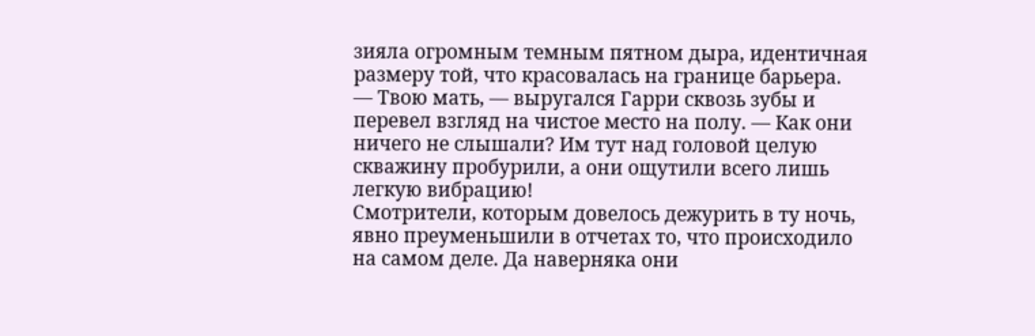зияла огромным темным пятном дыра, идентичная размеру той, что красовалась на границе барьера.
— Твою мать, — выругался Гарри сквозь зубы и перевел взгляд на чистое место на полу. — Как они ничего не слышали? Им тут над головой целую скважину пробурили, а они ощутили всего лишь легкую вибрацию!
Смотрители, которым довелось дежурить в ту ночь, явно преуменьшили в отчетах то, что происходило на самом деле. Да наверняка они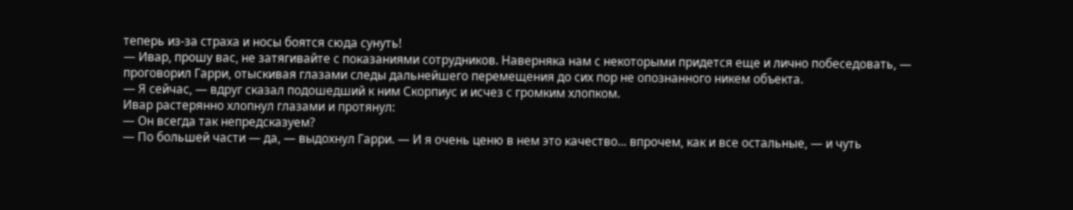теперь из-за страха и носы боятся сюда сунуть!
— Ивар, прошу вас, не затягивайте с показаниями сотрудников. Наверняка нам с некоторыми придется еще и лично побеседовать, — проговорил Гарри, отыскивая глазами следы дальнейшего перемещения до сих пор не опознанного никем объекта.
— Я сейчас, — вдруг сказал подошедший к ним Скорпиус и исчез с громким хлопком.
Ивар растерянно хлопнул глазами и протянул:
— Он всегда так непредсказуем?
— По большей части — да, — выдохнул Гарри. — И я очень ценю в нем это качество... впрочем, как и все остальные, — и чуть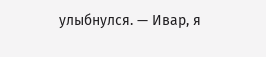улыбнулся. — Ивар, я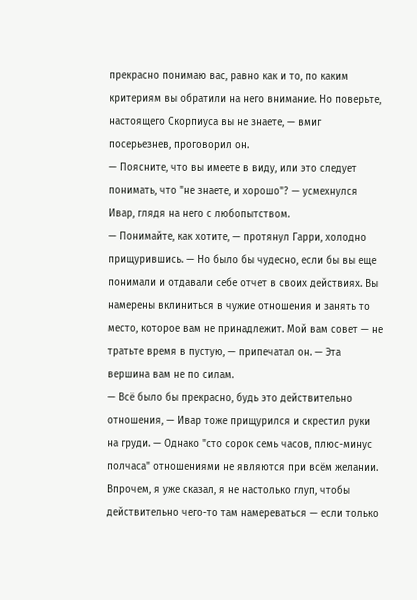прекрасно понимаю вас, равно как и то, по каким критериям вы обратили на него внимание. Но поверьте, настоящего Скорпиуса вы не знаете, — вмиг посерьезнев, проговорил он.
— Поясните, что вы имеете в виду, или это следует понимать, что "не знаете, и хорошо"? — усмехнулся Ивар, глядя на него с любопытством.
— Понимайте, как хотите, — протянул Гарри, холодно прищурившись. — Но было бы чудесно, если бы вы еще понимали и отдавали себе отчет в своих действиях. Вы намерены вклиниться в чужие отношения и занять то место, которое вам не принадлежит. Мой вам совет — не тратьте время в пустую, — припечатал он. — Эта вершина вам не по силам.
— Всё было бы прекрасно, будь это действительно отношения, — Ивар тоже прищурился и скрестил руки на груди. — Однако "сто сорок семь часов, плюс-минус полчаса" отношениями не являются при всём желании. Впрочем, я уже сказал, я не настолько глуп, чтобы действительно чего-то там намереваться — если только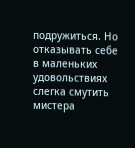подружиться. Но отказывать себе в маленьких удовольствиях слегка смутить мистера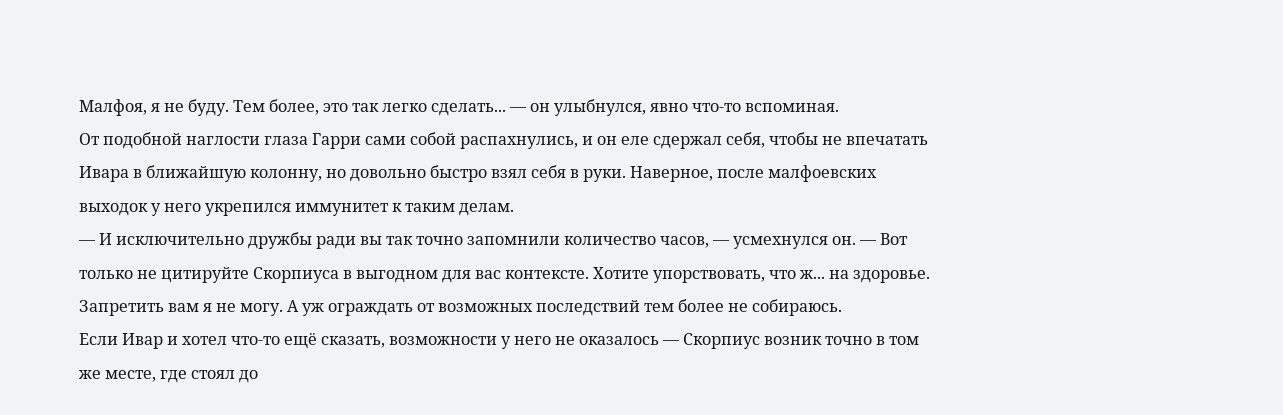Малфоя, я не буду. Тем более, это так легко сделать... — он улыбнулся, явно что-то вспоминая.
От подобной наглости глаза Гарри сами собой распахнулись, и он еле сдержал себя, чтобы не впечатать Ивара в ближайшую колонну, но довольно быстро взял себя в руки. Наверное, после малфоевских выходок у него укрепился иммунитет к таким делам.
— И исключительно дружбы ради вы так точно запомнили количество часов, — усмехнулся он. — Вот только не цитируйте Скорпиуса в выгодном для вас контексте. Хотите упорствовать, что ж... на здоровье. Запретить вам я не могу. А уж ограждать от возможных последствий тем более не собираюсь.
Если Ивар и хотел что-то ещё сказать, возможности у него не оказалось — Скорпиус возник точно в том же месте, где стоял до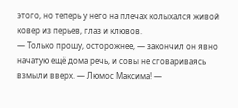этого, но теперь у него на плечах колыхался живой ковер из перьев, глаз и клювов.
— Только прошу, осторожнее, — закончил он явно начатую ещё дома речь, и совы не сговариваясь взмыли вверх. — Люмос Максима! —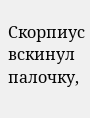Скорпиус вскинул палочку,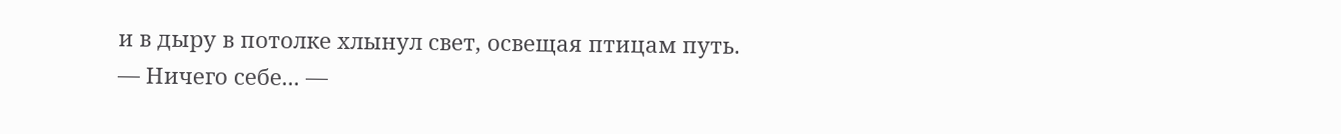и в дыру в потолке хлынул свет, освещая птицам путь.
— Ничего себе... —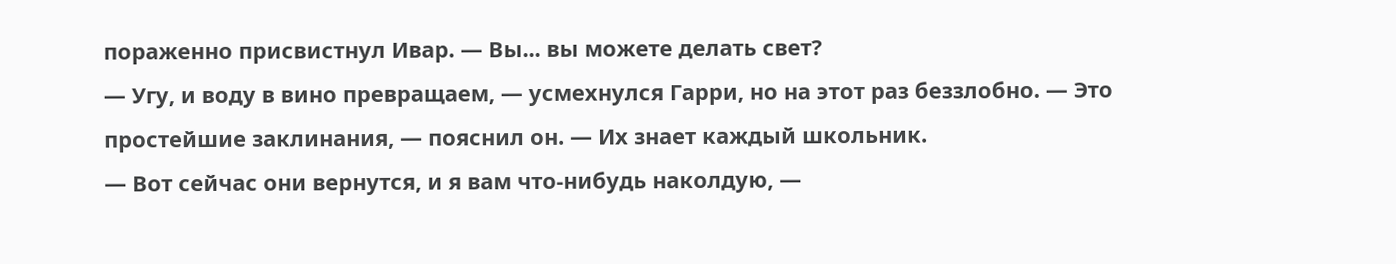пораженно присвистнул Ивар. — Вы... вы можете делать свет?
— Угу, и воду в вино превращаем, — усмехнулся Гарри, но на этот раз беззлобно. — Это простейшие заклинания, — пояснил он. — Их знает каждый школьник.
— Вот сейчас они вернутся, и я вам что-нибудь наколдую, —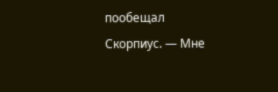пообещал Скорпиус. — Мне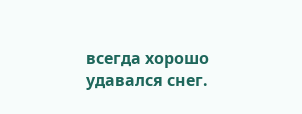всегда хорошо удавался снег.